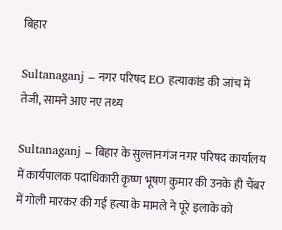बिहार

Sultanaganj – नगर परिषद EO हत्याकांड की जांच में तेजी, सामने आए नए तथ्य

Sultanaganj – बिहार के सुल्तानगंज नगर परिषद कार्यालय में कार्यपालक पदाधिकारी कृष्ण भूषण कुमार की उनके ही चैंबर में गोली मारकर की गई हत्या के मामले ने पूरे इलाके को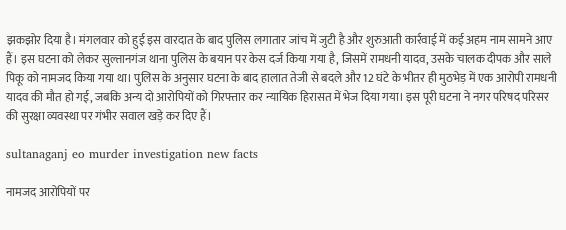झकझोर दिया है। मंगलवार को हुई इस वारदात के बाद पुलिस लगातार जांच में जुटी है और शुरुआती कार्रवाई में कई अहम नाम सामने आए हैं। इस घटना को लेकर सुल्तानगंज थाना पुलिस के बयान पर केस दर्ज किया गया है, जिसमें रामधनी यादव, उसके चालक दीपक और साले पिकू को नामजद किया गया था। पुलिस के अनुसार घटना के बाद हालात तेजी से बदले और 12 घंटे के भीतर ही मुठभेड़ में एक आरोपी रामधनी यादव की मौत हो गई, जबकि अन्य दो आरोपियों को गिरफ्तार कर न्यायिक हिरासत में भेज दिया गया। इस पूरी घटना ने नगर परिषद परिसर की सुरक्षा व्यवस्था पर गंभीर सवाल खड़े कर दिए हैं।

sultanaganj eo murder investigation new facts

नामजद आरोपियों पर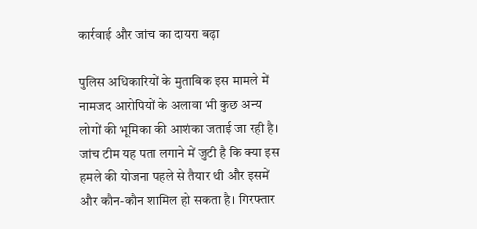कार्रवाई और जांच का दायरा बढ़ा

पुलिस अधिकारियों के मुताबिक इस मामले में नामजद आरोपियों के अलावा भी कुछ अन्य लोगों की भूमिका की आशंका जताई जा रही है। जांच टीम यह पता लगाने में जुटी है कि क्या इस हमले की योजना पहले से तैयार थी और इसमें और कौन-कौन शामिल हो सकता है। गिरफ्तार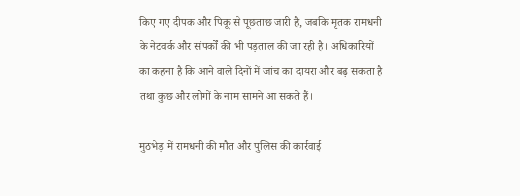किए गए दीपक और पिकू से पूछताछ जारी है, जबकि मृतक रामधनी के नेटवर्क और संपर्कों की भी पड़ताल की जा रही है। अधिकारियों का कहना है कि आने वाले दिनों में जांच का दायरा और बढ़ सकता है तथा कुछ और लोगों के नाम सामने आ सकते हैं।

मुठभेड़ में रामधनी की मौत और पुलिस की कार्रवाई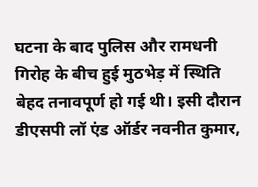घटना के बाद पुलिस और रामधनी गिरोह के बीच हुई मुठभेड़ में स्थिति बेहद तनावपूर्ण हो गई थी। इसी दौरान डीएसपी लॉ एंड ऑर्डर नवनीत कुमार,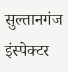सुल्तानगंज इंस्पेक्टर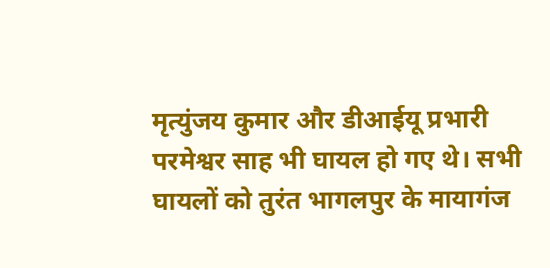मृत्युंजय कुमार और डीआईयू प्रभारी परमेश्वर साह भी घायल हो गए थे। सभी घायलों को तुरंत भागलपुर के मायागंज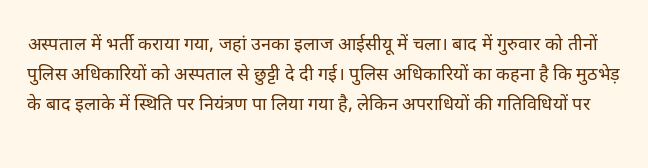अस्पताल में भर्ती कराया गया, जहां उनका इलाज आईसीयू में चला। बाद में गुरुवार को तीनों पुलिस अधिकारियों को अस्पताल से छुट्टी दे दी गई। पुलिस अधिकारियों का कहना है कि मुठभेड़ के बाद इलाके में स्थिति पर नियंत्रण पा लिया गया है, लेकिन अपराधियों की गतिविधियों पर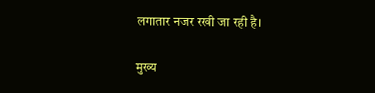लगातार नजर रखी जा रही है।

मुख्य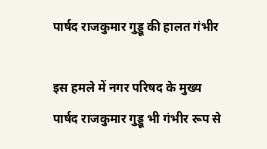पार्षद राजकुमार गुड्डू की हालत गंभीर

इस हमले में नगर परिषद के मुख्य पार्षद राजकुमार गुड्डू भी गंभीर रूप से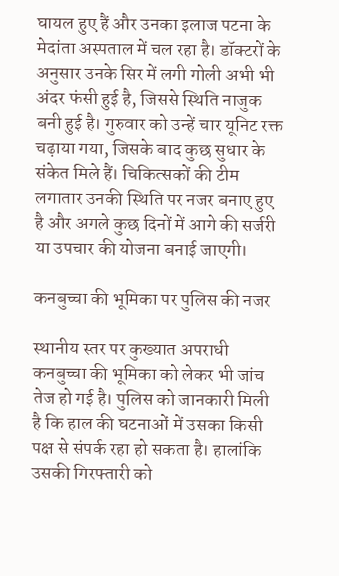घायल हुए हैं और उनका इलाज पटना के मेदांता अस्पताल में चल रहा है। डॉक्टरों के अनुसार उनके सिर में लगी गोली अभी भी अंदर फंसी हुई है, जिससे स्थिति नाजुक बनी हुई है। गुरुवार को उन्हें चार यूनिट रक्त चढ़ाया गया, जिसके बाद कुछ सुधार के संकेत मिले हैं। चिकित्सकों की टीम लगातार उनकी स्थिति पर नजर बनाए हुए है और अगले कुछ दिनों में आगे की सर्जरी या उपचार की योजना बनाई जाएगी।

कनबुच्चा की भूमिका पर पुलिस की नजर

स्थानीय स्तर पर कुख्यात अपराधी कनबुच्चा की भूमिका को लेकर भी जांच तेज हो गई है। पुलिस को जानकारी मिली है कि हाल की घटनाओं में उसका किसी पक्ष से संपर्क रहा हो सकता है। हालांकि उसकी गिरफ्तारी को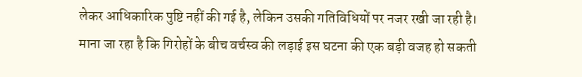लेकर आधिकारिक पुष्टि नहीं की गई है, लेकिन उसकी गतिविधियों पर नजर रखी जा रही है। माना जा रहा है कि गिरोहों के बीच वर्चस्व की लड़ाई इस घटना की एक बड़ी वजह हो सकती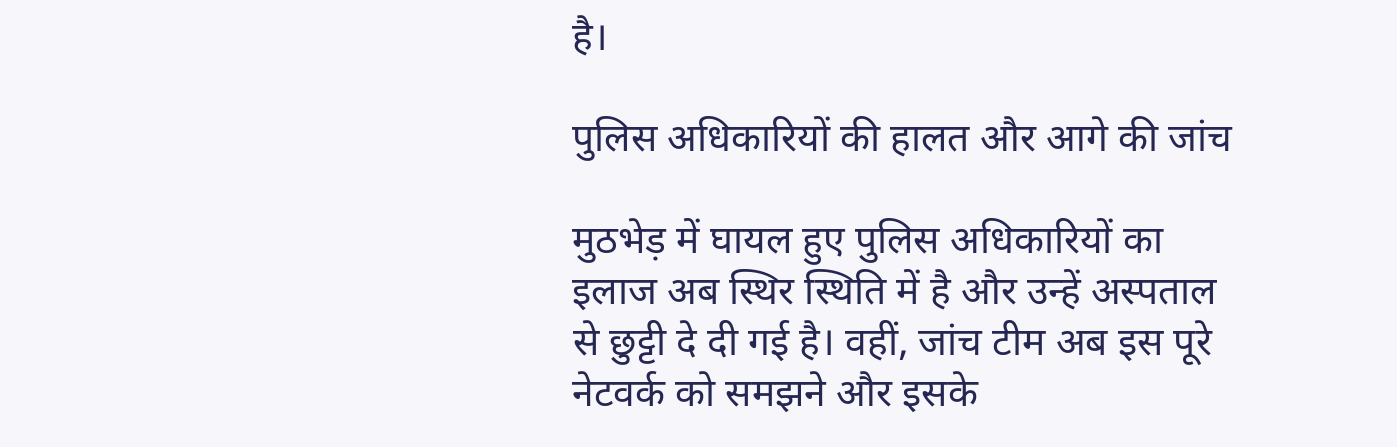है।

पुलिस अधिकारियों की हालत और आगे की जांच

मुठभेड़ में घायल हुए पुलिस अधिकारियों का इलाज अब स्थिर स्थिति में है और उन्हें अस्पताल से छुट्टी दे दी गई है। वहीं, जांच टीम अब इस पूरे नेटवर्क को समझने और इसके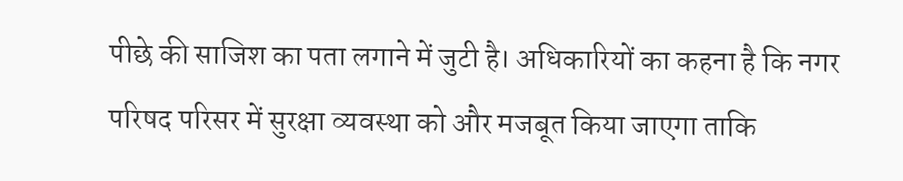पीछे की साजिश का पता लगाने में जुटी है। अधिकारियों का कहना है कि नगर परिषद परिसर में सुरक्षा व्यवस्था को और मजबूत किया जाएगा ताकि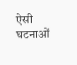ऐसी घटनाओं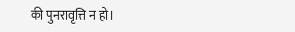की पुनरावृत्ति न हो।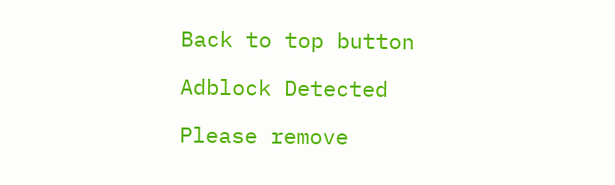Back to top button

Adblock Detected

Please remove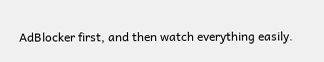AdBlocker first, and then watch everything easily.